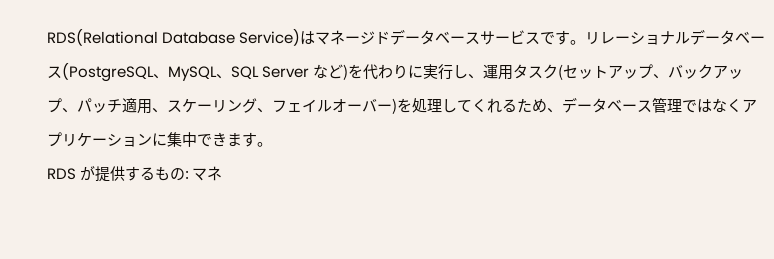RDS(Relational Database Service)はマネージドデータベースサービスです。リレーショナルデータベース(PostgreSQL、MySQL、SQL Server など)を代わりに実行し、運用タスク(セットアップ、バックアップ、パッチ適用、スケーリング、フェイルオーバー)を処理してくれるため、データベース管理ではなくアプリケーションに集中できます。
RDS が提供するもの: マネ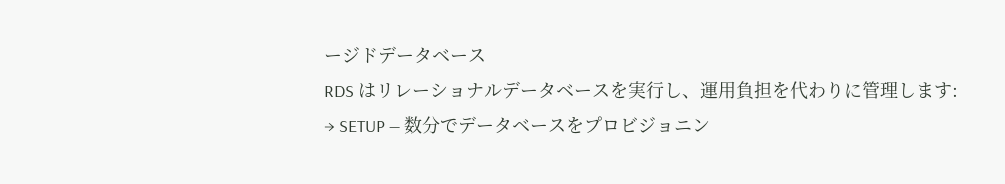ージドデータベース
RDS はリレーショナルデータベースを実行し、運用負担を代わりに管理します:
→ SETUP — 数分でデータベースをプロビジョニン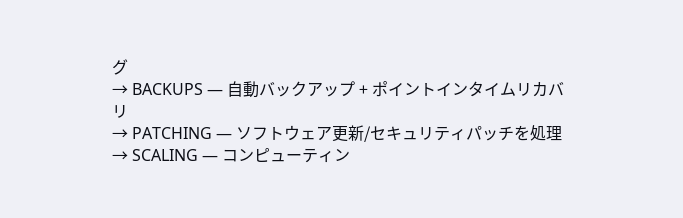グ
→ BACKUPS — 自動バックアップ + ポイントインタイムリカバリ
→ PATCHING — ソフトウェア更新/セキュリティパッチを処理
→ SCALING — コンピューティン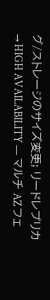グ/ストレージのサイズ変更; リードレプリカ
→ HIGH AVAILABILITY — マルチ AZ フェ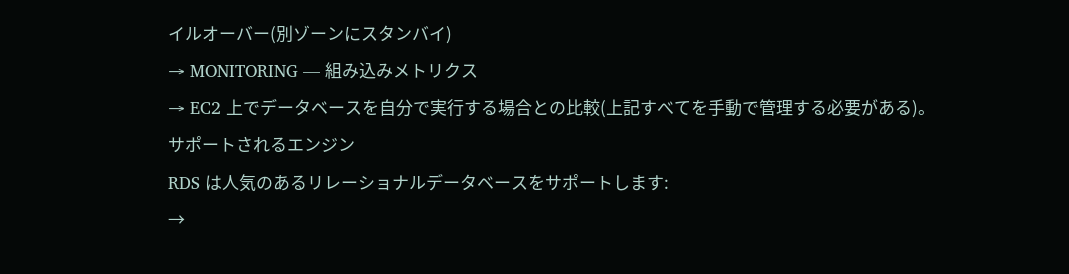イルオーバー(別ゾーンにスタンバイ)
→ MONITORING — 組み込みメトリクス
→ EC2 上でデータベースを自分で実行する場合との比較(上記すべてを手動で管理する必要がある)。
サポートされるエンジン
RDS は人気のあるリレーショナルデータベースをサポートします:
→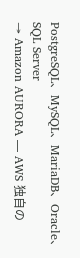PostgreSQL、MySQL、MariaDB、Oracle、SQL Server
→ Amazon AURORA — AWS 独自の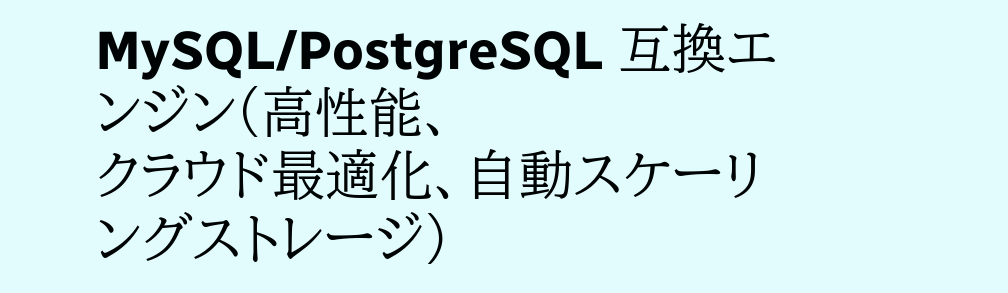MySQL/PostgreSQL 互換エンジン(高性能、
クラウド最適化、自動スケーリングストレージ)